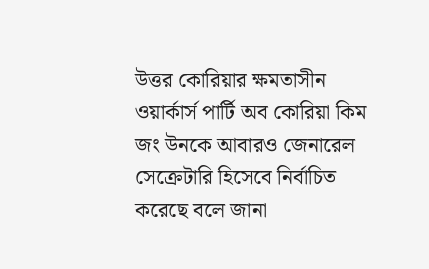উত্তর কোরিয়ার ক্ষমতাসীন ওয়ার্কার্স পার্টি অব কোরিয়া কিম জং উনকে আবারও জেনারেল সেক্রেটারি হিসেবে নির্বাচিত করেছে বলে জানা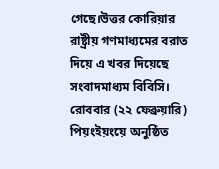গেছে।উত্তর কোরিয়ার রাষ্ট্রীয় গণমাধ্যমের বরাত দিয়ে এ খবর দিয়েছে সংবাদমাধ্যম বিবিসি।
রোববার (২২ ফেব্রুয়ারি) পিয়ংইয়ংয়ে অনুষ্ঠিত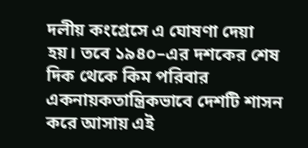দলীয় কংগ্রেসে এ ঘোষণা দেয়া হয়। তবে ১৯৪০–এর দশকের শেষ দিক থেকে কিম পরিবার একনায়কতান্ত্রিকভাবে দেশটি শাসন করে আসায় এই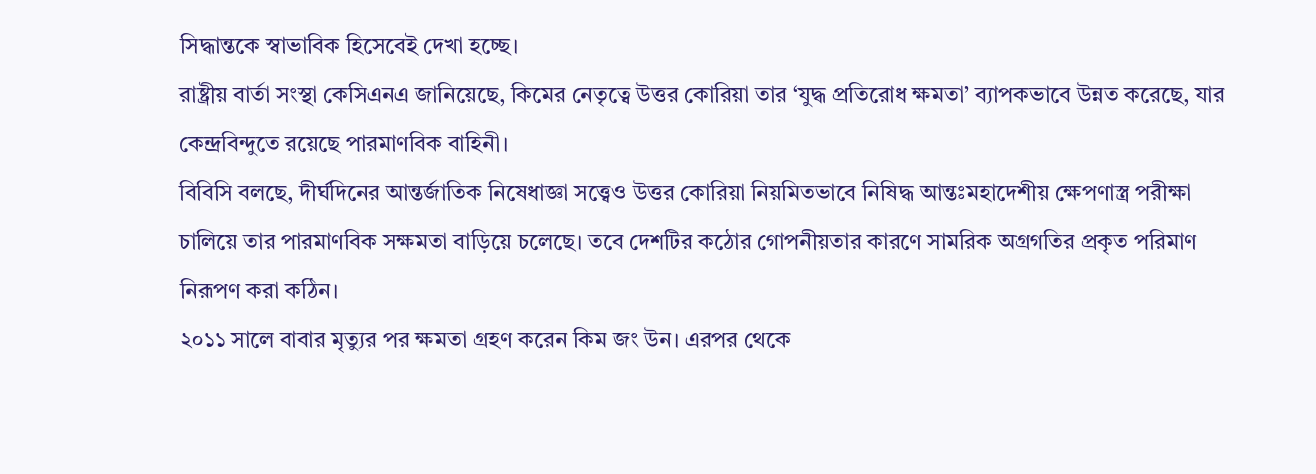সিদ্ধান্তকে স্বাভাবিক হিসেবেই দেখা হচ্ছে।
রাষ্ট্রীয় বার্তা সংস্থা কেসিএনএ জানিয়েছে, কিমের নেতৃত্বে উত্তর কোরিয়া তার ‘যুদ্ধ প্রতিরোধ ক্ষমতা’ ব্যাপকভাবে উন্নত করেছে, যার কেন্দ্রবিন্দুতে রয়েছে পারমাণবিক বাহিনী।
বিবিসি বলছে, দীর্ঘদিনের আন্তর্জাতিক নিষেধাজ্ঞা সত্ত্বেও উত্তর কোরিয়া নিয়মিতভাবে নিষিদ্ধ আন্তঃমহাদেশীয় ক্ষেপণাস্ত্র পরীক্ষা চালিয়ে তার পারমাণবিক সক্ষমতা বাড়িয়ে চলেছে। তবে দেশটির কঠোর গোপনীয়তার কারণে সামরিক অগ্রগতির প্রকৃত পরিমাণ নিরূপণ করা কঠিন।
২০১১ সালে বাবার মৃত্যুর পর ক্ষমতা গ্রহণ করেন কিম জং উন। এরপর থেকে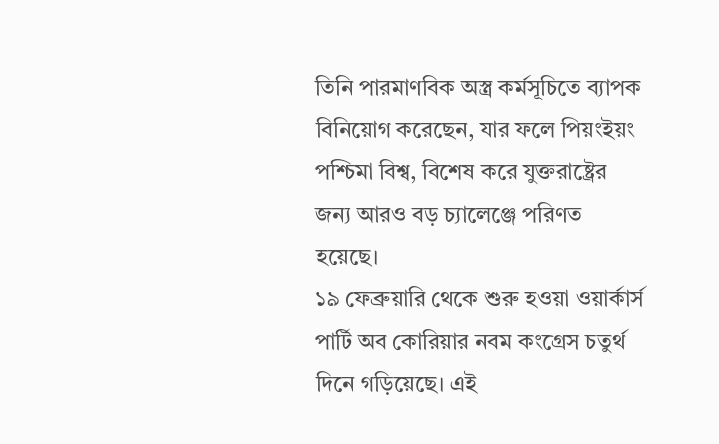তিনি পারমাণবিক অস্ত্র কর্মসূচিতে ব্যাপক বিনিয়োগ করেছেন, যার ফলে পিয়ংইয়ং পশ্চিমা বিশ্ব, বিশেষ করে যুক্তরাষ্ট্রের জন্য আরও বড় চ্যালেঞ্জে পরিণত হয়েছে।
১৯ ফেব্রুয়ারি থেকে শুরু হওয়া ওয়ার্কার্স পার্টি অব কোরিয়ার নবম কংগ্রেস চতুর্থ দিনে গড়িয়েছে। এই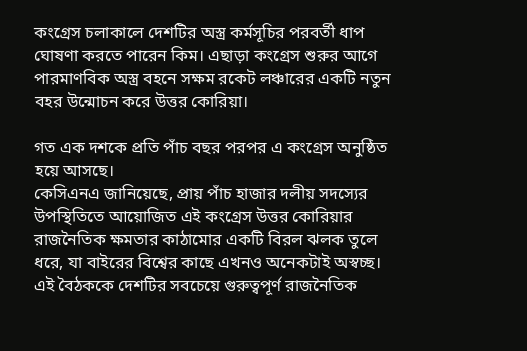কংগ্রেস চলাকালে দেশটির অস্ত্র কর্মসূচির পরবর্তী ধাপ ঘোষণা করতে পারেন কিম। এছাড়া কংগ্রেস শুরুর আগে পারমাণবিক অস্ত্র বহনে সক্ষম রকেট লঞ্চারের একটি নতুন বহর উন্মোচন করে উত্তর কোরিয়া।

গত এক দশকে প্রতি পাঁচ বছর পরপর এ কংগ্রেস অনুষ্ঠিত হয়ে আসছে।
কেসিএনএ জানিয়েছে, প্রায় পাঁচ হাজার দলীয় সদস্যের উপস্থিতিতে আয়োজিত এই কংগ্রেস উত্তর কোরিয়ার রাজনৈতিক ক্ষমতার কাঠামোর একটি বিরল ঝলক তুলে ধরে, যা বাইরের বিশ্বের কাছে এখনও অনেকটাই অস্বচ্ছ।
এই বৈঠককে দেশটির সবচেয়ে গুরুত্বপূর্ণ রাজনৈতিক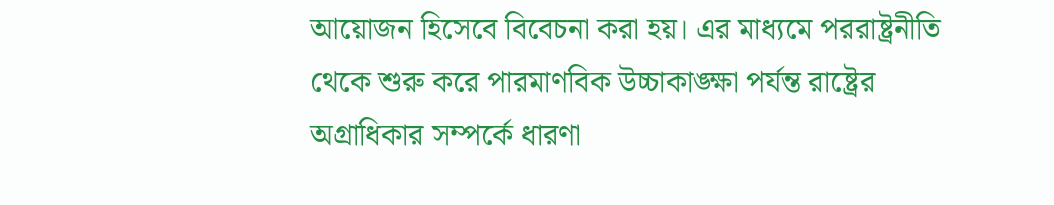আয়োজন হিসেবে বিবেচনা করা হয়। এর মাধ্যমে পররাষ্ট্রনীতি থেকে শুরু করে পারমাণবিক উচ্চাকাঙ্ক্ষা পর্যন্ত রাষ্ট্রের অগ্রাধিকার সম্পর্কে ধারণা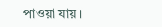পাওয়া যায়।